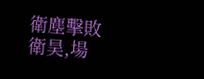衛塵擊敗衛昊,場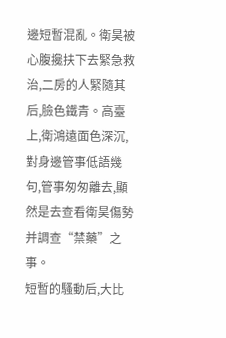邊短暫混亂。衛昊被心腹攙扶下去緊急救治,二房的人緊隨其后,臉色鐵青。高臺上,衛鴻遠面色深沉,對身邊管事低語幾句,管事匆匆離去,顯然是去查看衛昊傷勢并調查“禁藥”之事。
短暫的騷動后,大比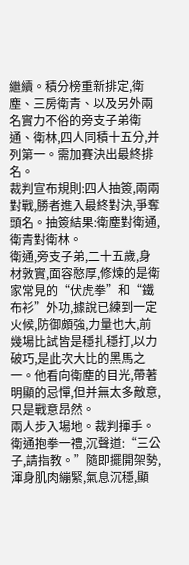繼續。積分榜重新排定,衛塵、三房衛青、以及另外兩名實力不俗的旁支子弟衛通、衛林,四人同積十五分,并列第一。需加賽決出最終排名。
裁判宣布規則:四人抽簽,兩兩對戰,勝者進入最終對決,爭奪頭名。抽簽結果:衛塵對衛通,衛青對衛林。
衛通,旁支子弟,二十五歲,身材敦實,面容憨厚,修煉的是衛家常見的“伏虎拳”和“鐵布衫”外功,據說已練到一定火候,防御頗強,力量也大,前幾場比試皆是穩扎穩打,以力破巧,是此次大比的黑馬之一。他看向衛塵的目光,帶著明顯的忌憚,但并無太多敵意,只是戰意昂然。
兩人步入場地。裁判揮手。
衛通抱拳一禮,沉聲道:“三公子,請指教。”隨即擺開架勢,渾身肌肉繃緊,氣息沉穩,顯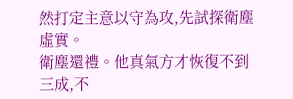然打定主意以守為攻,先試探衛塵虛實。
衛塵還禮。他真氣方才恢復不到三成,不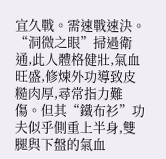宜久戰。需速戰速決。“洞微之眼”掃過衛通,此人體格健壯,氣血旺盛,修煉外功導致皮糙肉厚,尋常指力難傷。但其“鐵布衫”功夫似乎側重上半身,雙腿與下盤的氣血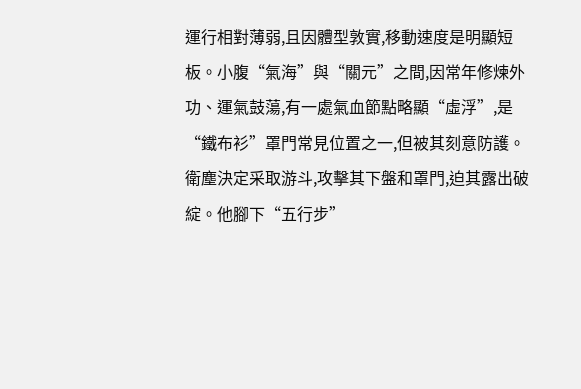運行相對薄弱,且因體型敦實,移動速度是明顯短板。小腹“氣海”與“關元”之間,因常年修煉外功、運氣鼓蕩,有一處氣血節點略顯“虛浮”,是“鐵布衫”罩門常見位置之一,但被其刻意防護。
衛塵決定采取游斗,攻擊其下盤和罩門,迫其露出破綻。他腳下“五行步”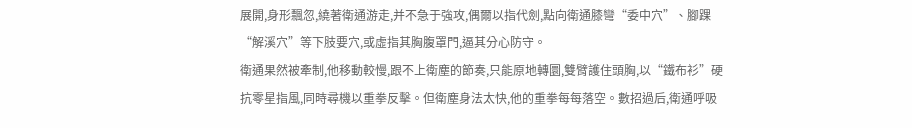展開,身形飄忽,繞著衛通游走,并不急于強攻,偶爾以指代劍,點向衛通膝彎“委中穴”、腳踝“解溪穴”等下肢要穴,或虛指其胸腹罩門,逼其分心防守。
衛通果然被牽制,他移動較慢,跟不上衛塵的節奏,只能原地轉圜,雙臂護住頭胸,以“鐵布衫”硬抗零星指風,同時尋機以重拳反擊。但衛塵身法太快,他的重拳每每落空。數招過后,衛通呼吸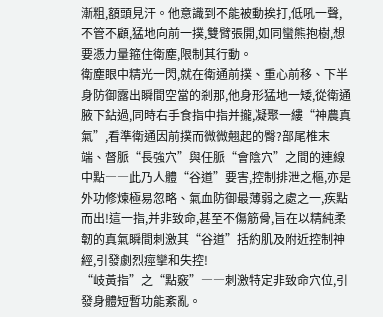漸粗,額頭見汗。他意識到不能被動挨打,低吼一聲,不管不顧,猛地向前一撲,雙臂張開,如同蠻熊抱樹,想要憑力量箍住衛塵,限制其行動。
衛塵眼中精光一閃,就在衛通前撲、重心前移、下半身防御露出瞬間空當的剎那,他身形猛地一矮,從衛通腋下鉆過,同時右手食指中指并攏,凝聚一縷“神農真氣”,看準衛通因前撲而微微翹起的臀?部尾椎末端、督脈“長強穴”與任脈“會陰穴”之間的連線中點――此乃人體“谷道”要害,控制排泄之樞,亦是外功修煉極易忽略、氣血防御最薄弱之處之一,疾點而出!這一指,并非致命,甚至不傷筋骨,旨在以精純柔韌的真氣瞬間刺激其“谷道”括約肌及附近控制神經,引發劇烈痙攣和失控!
“岐黃指”之“點竅”――刺激特定非致命穴位,引發身體短暫功能紊亂。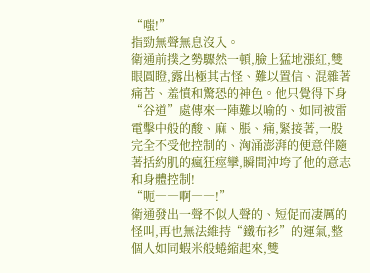“嗤!”
指勁無聲無息沒入。
衛通前撲之勢驟然一頓,臉上猛地漲紅,雙眼圓瞪,露出極其古怪、難以置信、混雜著痛苦、羞憤和驚恐的神色。他只覺得下身“谷道”處傳來一陣難以喻的、如同被雷電擊中般的酸、麻、脹、痛,緊接著,一股完全不受他控制的、洶涌澎湃的便意伴隨著括約肌的瘋狂痙攣,瞬間沖垮了他的意志和身體控制!
“呃――啊――!”
衛通發出一聲不似人聲的、短促而凄厲的怪叫,再也無法維持“鐵布衫”的運氣,整個人如同蝦米般蜷縮起來,雙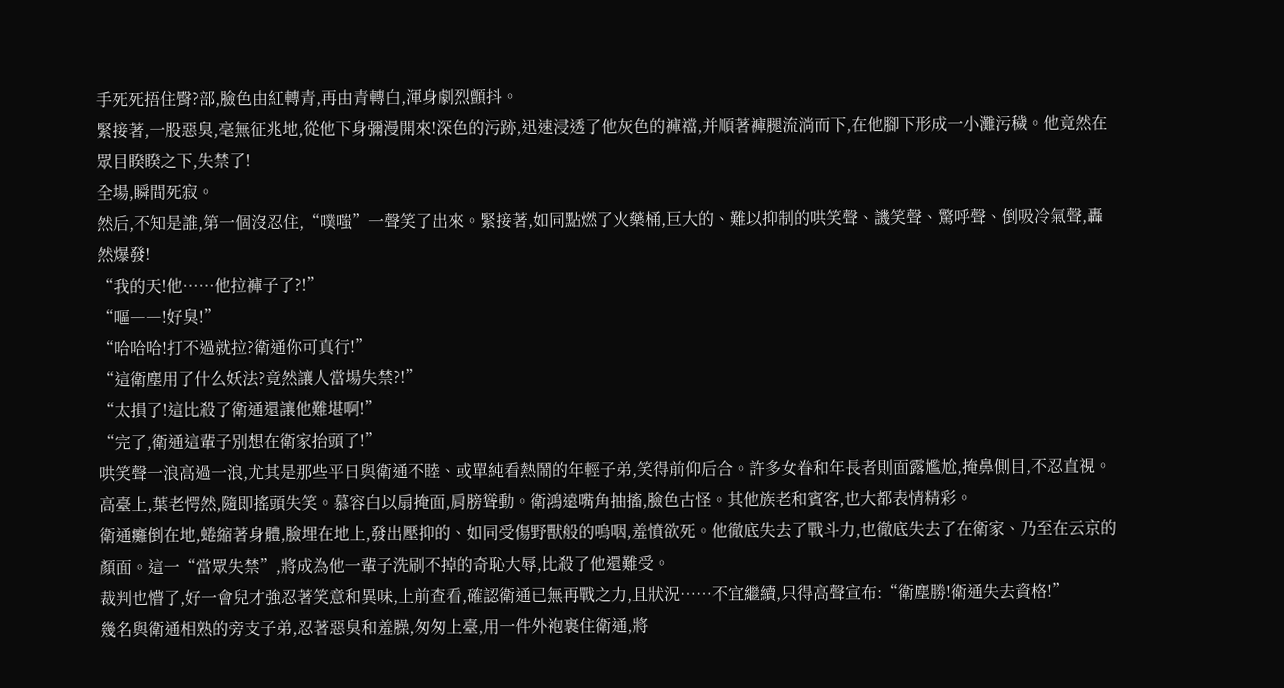手死死捂住臀?部,臉色由紅轉青,再由青轉白,渾身劇烈顫抖。
緊接著,一股惡臭,毫無征兆地,從他下身彌漫開來!深色的污跡,迅速浸透了他灰色的褲襠,并順著褲腿流淌而下,在他腳下形成一小灘污穢。他竟然在眾目睽睽之下,失禁了!
全場,瞬間死寂。
然后,不知是誰,第一個沒忍住,“噗嗤”一聲笑了出來。緊接著,如同點燃了火藥桶,巨大的、難以抑制的哄笑聲、譏笑聲、驚呼聲、倒吸冷氣聲,轟然爆發!
“我的天!他……他拉褲子了?!”
“嘔――!好臭!”
“哈哈哈!打不過就拉?衛通你可真行!”
“這衛塵用了什么妖法?竟然讓人當場失禁?!”
“太損了!這比殺了衛通還讓他難堪啊!”
“完了,衛通這輩子別想在衛家抬頭了!”
哄笑聲一浪高過一浪,尤其是那些平日與衛通不睦、或單純看熱鬧的年輕子弟,笑得前仰后合。許多女眷和年長者則面露尷尬,掩鼻側目,不忍直視。高臺上,葉老愕然,隨即搖頭失笑。慕容白以扇掩面,肩膀聳動。衛鴻遠嘴角抽搐,臉色古怪。其他族老和賓客,也大都表情精彩。
衛通癱倒在地,蜷縮著身體,臉埋在地上,發出壓抑的、如同受傷野獸般的嗚咽,羞憤欲死。他徹底失去了戰斗力,也徹底失去了在衛家、乃至在云京的顏面。這一“當眾失禁”,將成為他一輩子洗刷不掉的奇恥大辱,比殺了他還難受。
裁判也懵了,好一會兒才強忍著笑意和異味,上前查看,確認衛通已無再戰之力,且狀況……不宜繼續,只得高聲宣布:“衛塵勝!衛通失去資格!”
幾名與衛通相熟的旁支子弟,忍著惡臭和羞臊,匆匆上臺,用一件外袍裹住衛通,將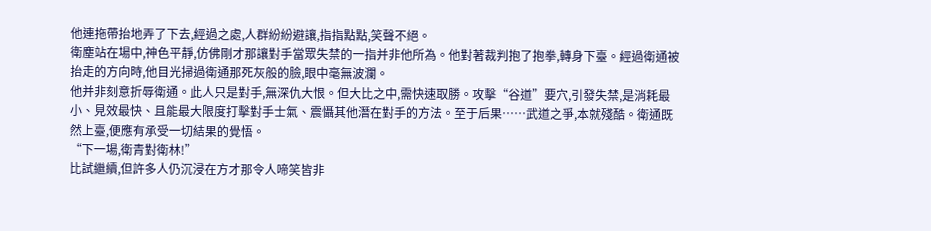他連拖帶抬地弄了下去,經過之處,人群紛紛避讓,指指點點,笑聲不絕。
衛塵站在場中,神色平靜,仿佛剛才那讓對手當眾失禁的一指并非他所為。他對著裁判抱了抱拳,轉身下臺。經過衛通被抬走的方向時,他目光掃過衛通那死灰般的臉,眼中毫無波瀾。
他并非刻意折辱衛通。此人只是對手,無深仇大恨。但大比之中,需快速取勝。攻擊“谷道”要穴,引發失禁,是消耗最小、見效最快、且能最大限度打擊對手士氣、震懾其他潛在對手的方法。至于后果……武道之爭,本就殘酷。衛通既然上臺,便應有承受一切結果的覺悟。
“下一場,衛青對衛林!”
比試繼續,但許多人仍沉浸在方才那令人啼笑皆非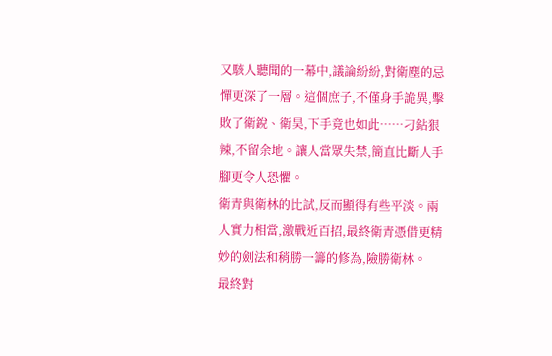又駭人聽聞的一幕中,議論紛紛,對衛塵的忌憚更深了一層。這個庶子,不僅身手詭異,擊敗了衛銳、衛昊,下手竟也如此……刁鉆狠辣,不留余地。讓人當眾失禁,簡直比斷人手腳更令人恐懼。
衛青與衛林的比試,反而顯得有些平淡。兩人實力相當,激戰近百招,最終衛青憑借更精妙的劍法和稍勝一籌的修為,險勝衛林。
最終對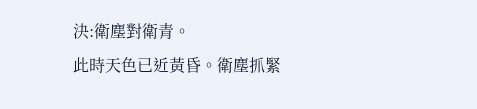決:衛塵對衛青。
此時天色已近黃昏。衛塵抓緊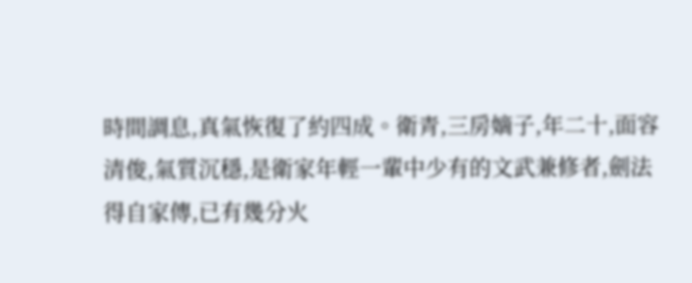時間調息,真氣恢復了約四成。衛青,三房嫡子,年二十,面容清俊,氣質沉穩,是衛家年輕一輩中少有的文武兼修者,劍法得自家傳,已有幾分火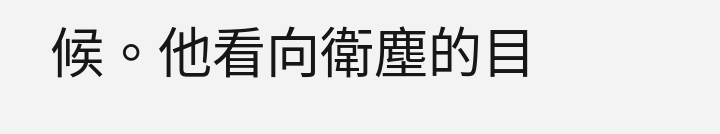候。他看向衛塵的目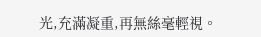光,充滿凝重,再無絲毫輕視。